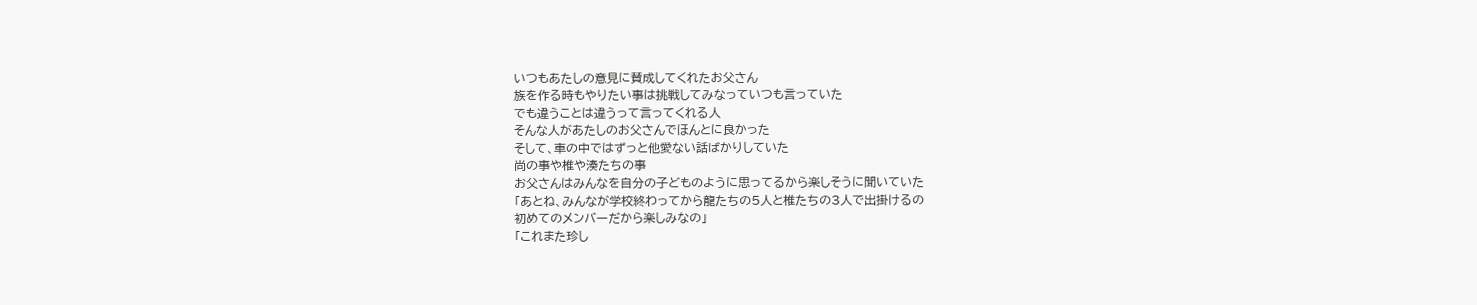いつもあたしの意見に賛成してくれたお父さん
族を作る時もやりたい事は挑戦してみなっていつも言っていた
でも違うことは違うって言ってくれる人
そんな人があたしのお父さんでほんとに良かった
そして、車の中ではずっと他愛ない話ばかりしていた
尚の事や椎や湊たちの事
お父さんはみんなを自分の子どものように思ってるから楽しそうに聞いていた
「あとね、みんなが学校終わってから龍たちの5人と椎たちの3人で出掛けるの
初めてのメンバーだから楽しみなの」
「これまた珍し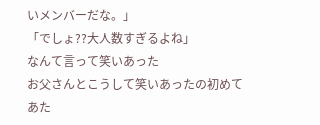いメンバーだな。」
「でしょ??大人数すぎるよね」
なんて言って笑いあった
お父さんとこうして笑いあったの初めて
あた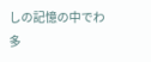しの記憶の中でわ
多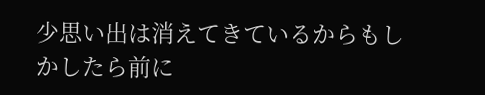少思い出は消えてきているからもしかしたら前に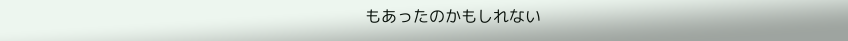もあったのかもしれない